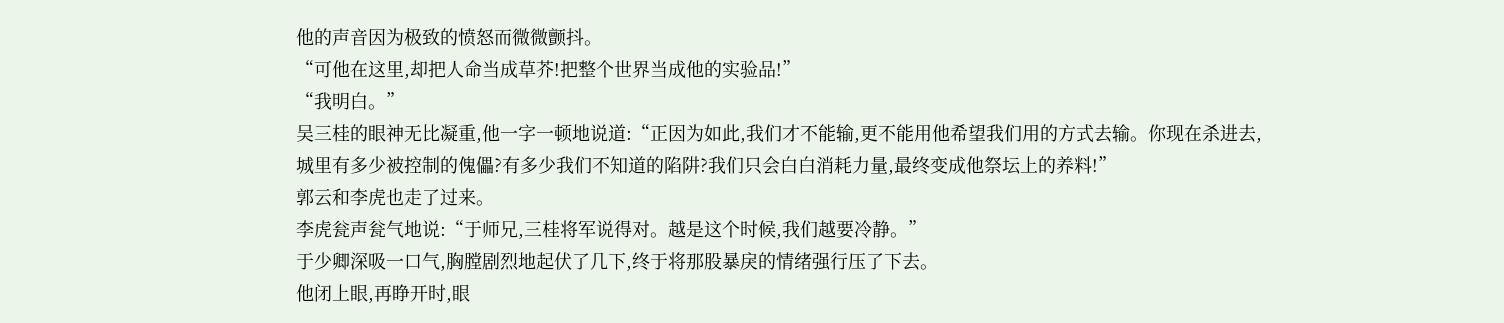他的声音因为极致的愤怒而微微颤抖。
“可他在这里,却把人命当成草芥!把整个世界当成他的实验品!”
“我明白。”
吴三桂的眼神无比凝重,他一字一顿地说道:“正因为如此,我们才不能输,更不能用他希望我们用的方式去输。你现在杀进去,城里有多少被控制的傀儡?有多少我们不知道的陷阱?我们只会白白消耗力量,最终变成他祭坛上的养料!”
郭云和李虎也走了过来。
李虎瓮声瓮气地说:“于师兄,三桂将军说得对。越是这个时候,我们越要冷静。”
于少卿深吸一口气,胸膛剧烈地起伏了几下,终于将那股暴戾的情绪强行压了下去。
他闭上眼,再睁开时,眼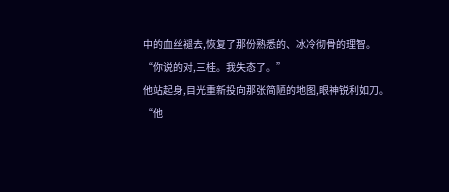中的血丝褪去,恢复了那份熟悉的、冰冷彻骨的理智。
“你说的对,三桂。我失态了。”
他站起身,目光重新投向那张简陋的地图,眼神锐利如刀。
“他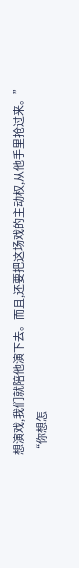想演戏,我们就陪他演下去。而且,还要把这场戏的主动权,从他手里抢过来。”
“你想怎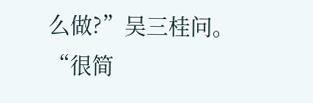么做?”吴三桂问。
“很简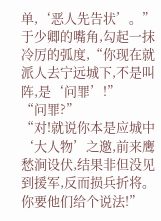单,‘恶人先告状’。”于少卿的嘴角,勾起一抹冷厉的弧度,“你现在就派人去宁远城下,不是叫阵,是‘问罪’!”
“问罪?”
“对!就说你本是应城中‘大人物’之邀,前来鹰愁涧设伏,结果非但没见到援军,反而损兵折将。你要他们给个说法!”